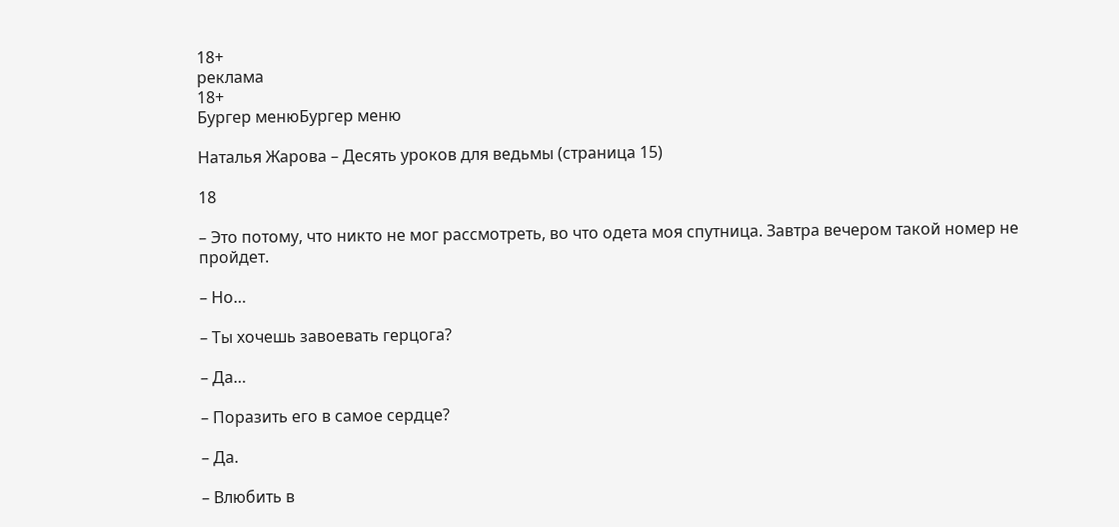18+
реклама
18+
Бургер менюБургер меню

Наталья Жарова – Десять уроков для ведьмы (страница 15)

18

– Это потому, что никто не мог рассмотреть, во что одета моя спутница. Завтра вечером такой номер не пройдет.

– Но…

– Ты хочешь завоевать герцога?

– Да…

– Поразить его в самое сердце?

– Да.

– Влюбить в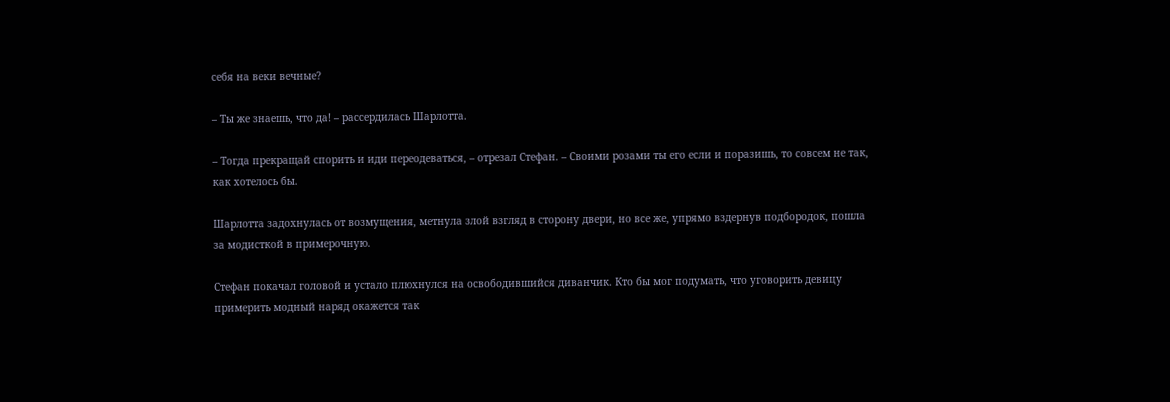себя на веки вечные?

– Ты же знаешь, что да! – рассердилась Шарлотта.

– Тогда прекращай спорить и иди переодеваться, – отрезал Стефан. – Своими розами ты его если и поразишь, то совсем не так, как хотелось бы.

Шарлотта задохнулась от возмущения, метнула злой взгляд в сторону двери, но все же, упрямо вздернув подбородок, пошла за модисткой в примерочную.

Стефан покачал головой и устало плюхнулся на освободившийся диванчик. Кто бы мог подумать, что уговорить девицу примерить модный наряд окажется так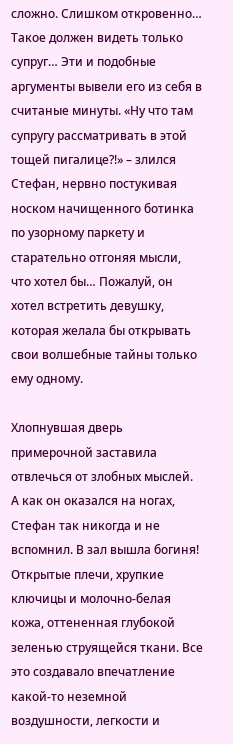сложно. Слишком откровенно… Такое должен видеть только супруг… Эти и подобные аргументы вывели его из себя в считаные минуты. «Ну что там супругу рассматривать в этой тощей пигалице?!» – злился Стефан, нервно постукивая носком начищенного ботинка по узорному паркету и старательно отгоняя мысли, что хотел бы… Пожалуй, он хотел встретить девушку, которая желала бы открывать свои волшебные тайны только ему одному.

Хлопнувшая дверь примерочной заставила отвлечься от злобных мыслей. А как он оказался на ногах, Стефан так никогда и не вспомнил. В зал вышла богиня! Открытые плечи, хрупкие ключицы и молочно-белая кожа, оттененная глубокой зеленью струящейся ткани. Все это создавало впечатление какой-то неземной воздушности, легкости и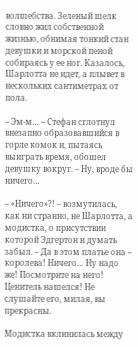волшебства. Зеленый шелк словно жил собственной жизнью, обнимая тонкий стан девушки и морской пеной собираясь у ее ног. Казалось, Шарлотта не идет, а плывет в нескольких сантиметрах от пола.

– Эм-м… – Стефан сглотнул внезапно образовавшийся в горле комок и, пытаясь выиграть время, обошел девушку вокруг. – Ну, вроде бы ничего…

– «Ничего»?! – возмутилась, как ни странно, не Шарлотта, а модистка, о присутствии которой Эдгертон и думать забыл. – Да в этом платье она – королева! Ничего… Ну надо же! Посмотрите на него! Ценитель нашелся! Не слушайте его, милая, вы прекрасны.

Модистка вклинилась между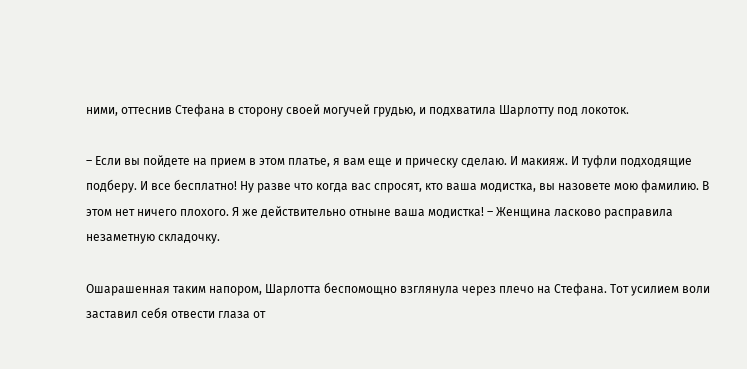ними, оттеснив Стефана в сторону своей могучей грудью, и подхватила Шарлотту под локоток.

– Если вы пойдете на прием в этом платье, я вам еще и прическу сделаю. И макияж. И туфли подходящие подберу. И все бесплатно! Ну разве что когда вас спросят, кто ваша модистка, вы назовете мою фамилию. В этом нет ничего плохого. Я же действительно отныне ваша модистка! – Женщина ласково расправила незаметную складочку.

Ошарашенная таким напором, Шарлотта беспомощно взглянула через плечо на Стефана. Тот усилием воли заставил себя отвести глаза от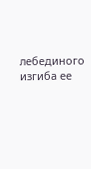лебединого изгиба ее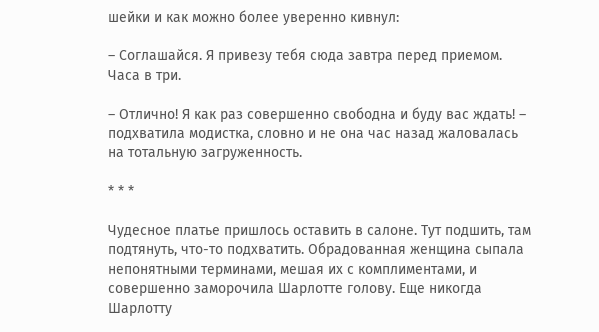шейки и как можно более уверенно кивнул:

– Соглашайся. Я привезу тебя сюда завтра перед приемом. Часа в три.

– Отлично! Я как раз совершенно свободна и буду вас ждать! – подхватила модистка, словно и не она час назад жаловалась на тотальную загруженность.

* * *

Чудесное платье пришлось оставить в салоне. Тут подшить, там подтянуть, что-то подхватить. Обрадованная женщина сыпала непонятными терминами, мешая их с комплиментами, и совершенно заморочила Шарлотте голову. Еще никогда Шарлотту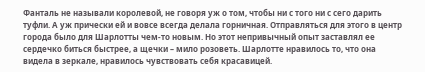Фанталь не называли королевой, не говоря уж о том, чтобы ни с того ни с сего дарить туфли. А уж прически ей и вовсе всегда делала горничная. Отправляться для этого в центр города было для Шарлотты чем-то новым. Но этот непривычный опыт заставлял ее сердечко биться быстрее, а щечки – мило розоветь. Шарлотте нравилось то, что она видела в зеркале, нравилось чувствовать себя красавицей.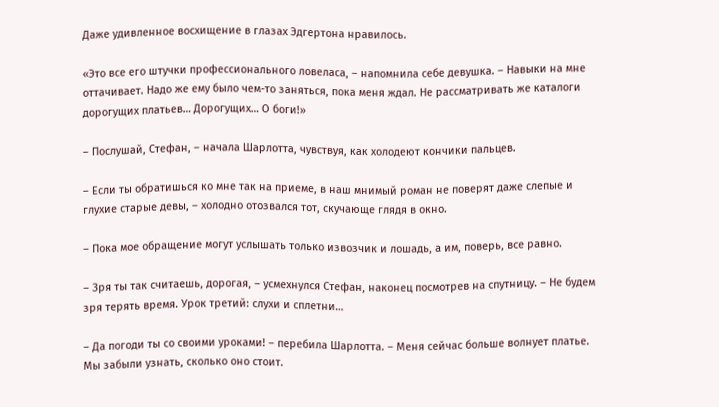Даже удивленное восхищение в глазах Эдгертона нравилось.

«Это все его штучки профессионального ловеласа, – напомнила себе девушка. – Навыки на мне оттачивает. Надо же ему было чем-то заняться, пока меня ждал. Не рассматривать же каталоги дорогущих платьев… Дорогущих… О боги!»

– Послушай, Стефан, – начала Шарлотта, чувствуя, как холодеют кончики пальцев.

– Если ты обратишься ко мне так на приеме, в наш мнимый роман не поверят даже слепые и глухие старые девы, – холодно отозвался тот, скучающе глядя в окно.

– Пока мое обращение могут услышать только извозчик и лошадь, а им, поверь, все равно.

– Зря ты так считаешь, дорогая, – усмехнулся Стефан, наконец посмотрев на спутницу. – Не будем зря терять время. Урок третий: слухи и сплетни…

– Да погоди ты со своими уроками! – перебила Шарлотта. – Меня сейчас больше волнует платье. Мы забыли узнать, сколько оно стоит.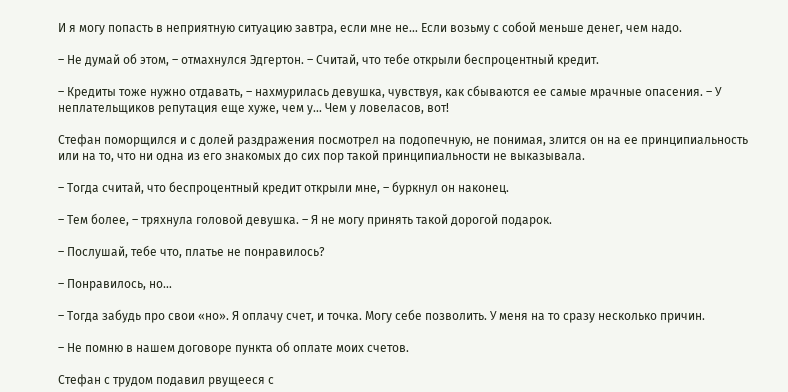И я могу попасть в неприятную ситуацию завтра, если мне не… Если возьму с собой меньше денег, чем надо.

– Не думай об этом, – отмахнулся Эдгертон. – Считай, что тебе открыли беспроцентный кредит.

– Кредиты тоже нужно отдавать, – нахмурилась девушка, чувствуя, как сбываются ее самые мрачные опасения. – У неплательщиков репутация еще хуже, чем у… Чем у ловеласов, вот!

Стефан поморщился и с долей раздражения посмотрел на подопечную, не понимая, злится он на ее принципиальность или на то, что ни одна из его знакомых до сих пор такой принципиальности не выказывала.

– Тогда считай, что беспроцентный кредит открыли мне, – буркнул он наконец.

– Тем более, – тряхнула головой девушка. – Я не могу принять такой дорогой подарок.

– Послушай, тебе что, платье не понравилось?

– Понравилось, но…

– Тогда забудь про свои «но». Я оплачу счет, и точка. Могу себе позволить. У меня на то сразу несколько причин.

– Не помню в нашем договоре пункта об оплате моих счетов.

Стефан с трудом подавил рвущееся с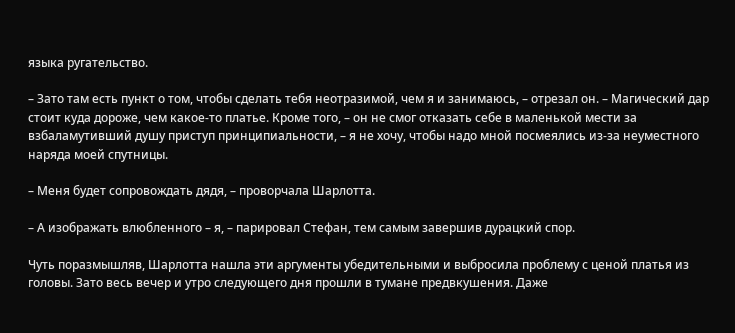языка ругательство.

– Зато там есть пункт о том, чтобы сделать тебя неотразимой, чем я и занимаюсь, – отрезал он. – Магический дар стоит куда дороже, чем какое-то платье. Кроме того, – он не смог отказать себе в маленькой мести за взбаламутивший душу приступ принципиальности, – я не хочу, чтобы надо мной посмеялись из-за неуместного наряда моей спутницы.

– Меня будет сопровождать дядя, – проворчала Шарлотта.

– А изображать влюбленного – я, – парировал Стефан, тем самым завершив дурацкий спор.

Чуть поразмышляв, Шарлотта нашла эти аргументы убедительными и выбросила проблему с ценой платья из головы. Зато весь вечер и утро следующего дня прошли в тумане предвкушения. Даже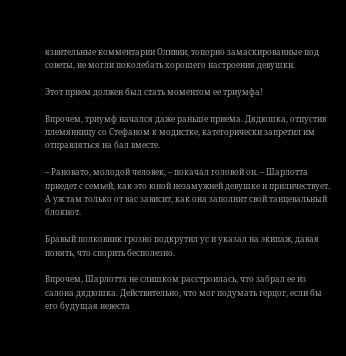язвительные комментарии Оливии, топорно замаскированные под советы, не могли поколебать хорошего настроения девушки.

Этот прием должен был стать моментом ее триумфа!

Впрочем, триумф начался даже раньше приема. Дядюшка, отпустив племянницу со Стефаном к модистке, категорически запретил им отправляться на бал вместе.

– Рановато, молодой человек, – покачал головой он. – Шарлотта приедет с семьей, как это юной незамужней девушке и приличествует. А уж там только от вас зависит, как она заполнит свой танцевальный блокнот.

Бравый полковник грозно подкрутил ус и указал на экипаж, давая понять, что спорить бесполезно.

Впрочем, Шарлотта не слишком расстроилась, что забрал ее из салона дядюшка. Действительно, что мог подумать герцог, если бы его будущая невеста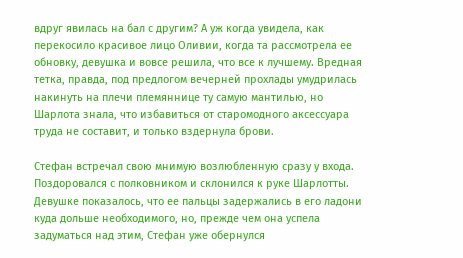вдруг явилась на бал с другим? А уж когда увидела, как перекосило красивое лицо Оливии, когда та рассмотрела ее обновку, девушка и вовсе решила, что все к лучшему. Вредная тетка, правда, под предлогом вечерней прохлады умудрилась накинуть на плечи племяннице ту самую мантилью, но Шарлота знала, что избавиться от старомодного аксессуара труда не составит, и только вздернула брови.

Стефан встречал свою мнимую возлюбленную сразу у входа. Поздоровался с полковником и склонился к руке Шарлотты. Девушке показалось, что ее пальцы задержались в его ладони куда дольше необходимого, но, прежде чем она успела задуматься над этим, Стефан уже обернулся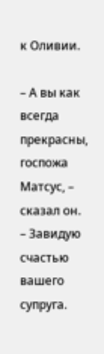к Оливии.

– А вы как всегда прекрасны, госпожа Матсус, – сказал он. – Завидую счастью вашего супруга.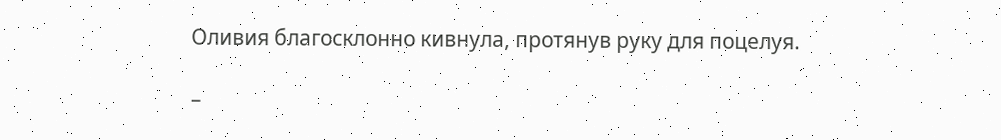Оливия благосклонно кивнула, протянув руку для поцелуя.

–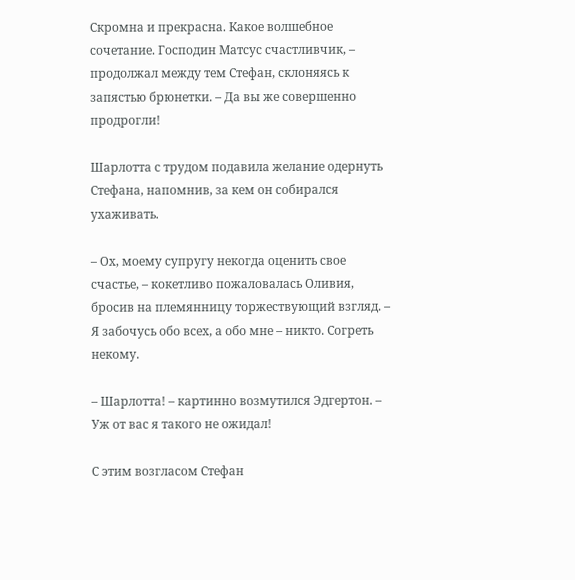Скромна и прекрасна. Какое волшебное сочетание. Господин Матсус счастливчик, – продолжал между тем Стефан, склоняясь к запястью брюнетки. – Да вы же совершенно продрогли!

Шарлотта с трудом подавила желание одернуть Стефана, напомнив, за кем он собирался ухаживать.

– Ох, моему супругу некогда оценить свое счастье, – кокетливо пожаловалась Оливия, бросив на племянницу торжествующий взгляд. – Я забочусь обо всех, а обо мне – никто. Согреть некому.

– Шарлотта! – картинно возмутился Эдгертон. – Уж от вас я такого не ожидал!

С этим возгласом Стефан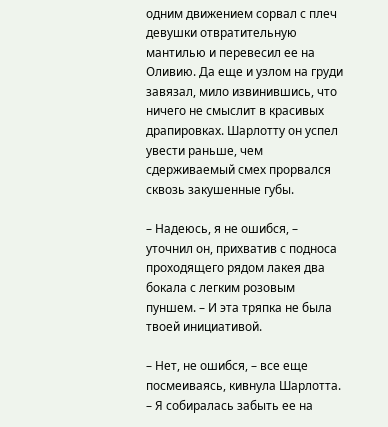одним движением сорвал с плеч девушки отвратительную мантилью и перевесил ее на Оливию. Да еще и узлом на груди завязал, мило извинившись, что ничего не смыслит в красивых драпировках. Шарлотту он успел увести раньше, чем сдерживаемый смех прорвался сквозь закушенные губы.

– Надеюсь, я не ошибся, – уточнил он, прихватив с подноса проходящего рядом лакея два бокала с легким розовым пуншем. – И эта тряпка не была твоей инициативой.

– Нет, не ошибся, – все еще посмеиваясь, кивнула Шарлотта. – Я собиралась забыть ее на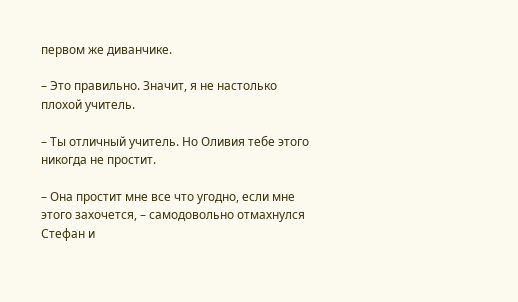первом же диванчике.

– Это правильно. Значит, я не настолько плохой учитель.

– Ты отличный учитель. Но Оливия тебе этого никогда не простит.

– Она простит мне все что угодно, если мне этого захочется, – самодовольно отмахнулся Стефан и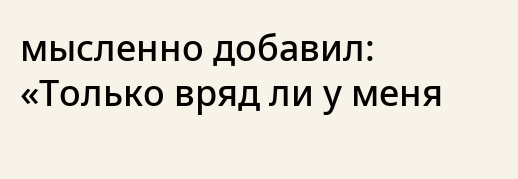мысленно добавил: «Только вряд ли у меня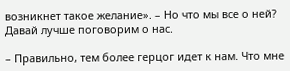возникнет такое желание». – Но что мы все о ней? Давай лучше поговорим о нас.

– Правильно, тем более герцог идет к нам. Что мне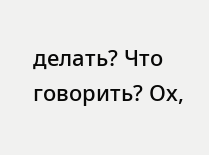делать? Что говорить? Ох,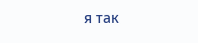я так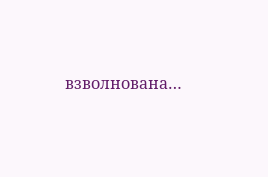взволнована…